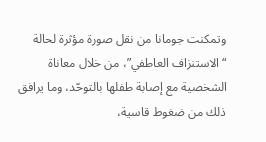وتمكنت جومانا من نقل صورة مؤثرة لحالة “الاستنزاف العاطفي”، من خلال معاناة الشخصية مع إصابة طفلها بالتوحّد، وما يرافق ذلك من ضغوط قاسية،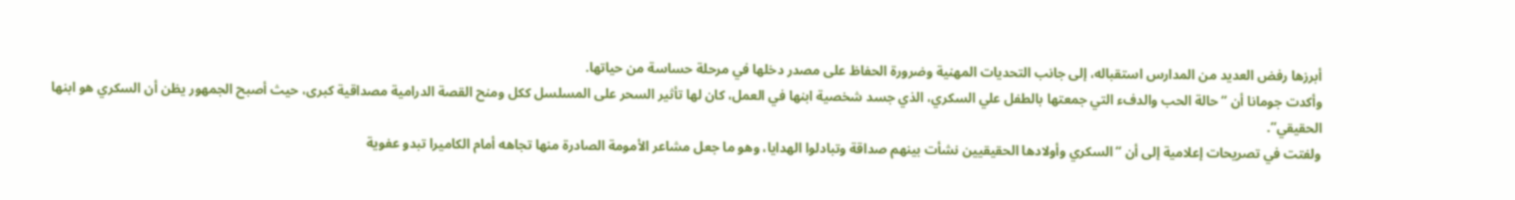أبرزها رفض العديد من المدارس استقباله، إلى جانب التحديات المهنية وضرورة الحفاظ على مصدر دخلها في مرحلة حساسة من حياتها.
وأكدت جومانا أن “حالة الحب والدفء التي جمعتها بالطفل علي السكري، الذي جسد شخصية ابنها في العمل، كان لها تأثير السحر على المسلسل ككل ومنح القصة الدرامية مصداقية كبرى، حيث أصبح الجمهور يظن أن السكري هو ابنها الحقيقي”.
ولفتت في تصريحات إعلامية إلى أن “السكري وأولادها الحقيقيين نشأت بينهم صداقة وتبادلوا الهدايا، وهو ما جعل مشاعر الأمومة الصادرة منها تجاهه أمام الكاميرا تبدو عفوية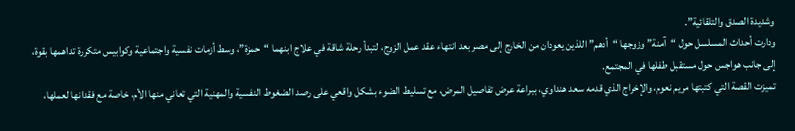وشديدة الصدق والتلقائية”.
ودارت أحداث المسلسل حول “آمنة” وزوجها “أدهم” اللذين يعودان من الخارج إلى مصر بعد انتهاء عقد عمل الزوج، لتبدأ رحلة شاقة في علاج ابنهما “حمزة”، وسط أزمات نفسية واجتماعية وكوابيس متكررة تداهمها بقوة، إلى جانب هواجس حول مستقبل طفلها في المجتمع.
تميزت القصة التي كتبتها مريم نعوم، والإخراج الذي قدمه سعد هنداوي، ببراعة عرض تفاصيل المرض، مع تسليط الضوء بشكل واقعي على رصد الضغوط النفسية والمهنية التي تعاني منها الأم، خاصة مع فقدانها لعملها،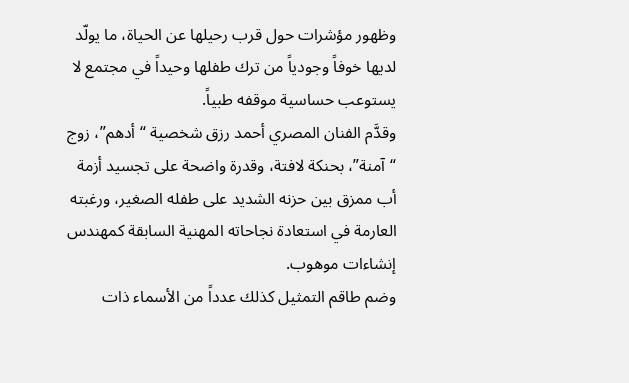وظهور مؤشرات حول قرب رحيلها عن الحياة، ما يولّد لديها خوفاً وجودياً من ترك طفلها وحيداً في مجتمع لا يستوعب حساسية موقفه طبياً.
وقدَّم الفنان المصري أحمد رزق شخصية “أدهم”، زوج “آمنة”، بحنكة لافتة، وقدرة واضحة على تجسيد أزمة أب ممزق بين حزنه الشديد على طفله الصغير، ورغبته العارمة في استعادة نجاحاته المهنية السابقة كمهندس إنشاءات موهوب.
وضم طاقم التمثيل كذلك عدداً من الأسماء ذات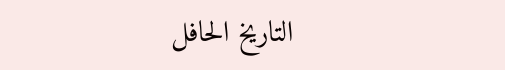التاريخ الحافل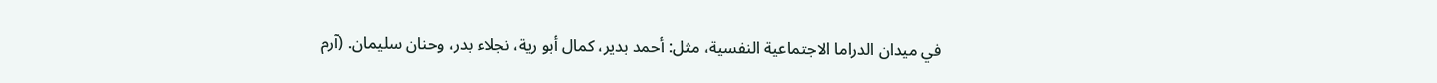في ميدان الدراما الاجتماعية النفسية، مثل: أحمد بدير، كمال أبو رية، نجلاء بدر، وحنان سليمان. (آرم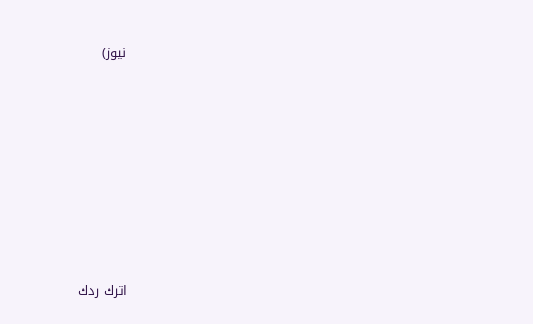نيوز)











اترك ردك